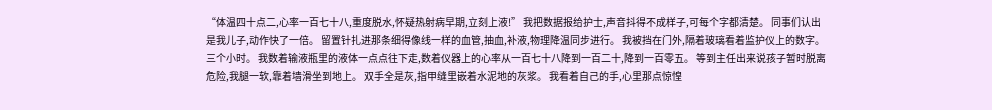“体温四十点二,心率一百七十八,重度脱水,怀疑热射病早期,立刻上液!” 我把数据报给护士,声音抖得不成样子,可每个字都清楚。 同事们认出是我儿子,动作快了一倍。 留置针扎进那条细得像线一样的血管,抽血,补液,物理降温同步进行。 我被挡在门外,隔着玻璃看着监护仪上的数字。 三个小时。 我数着输液瓶里的液体一点点往下走,数着仪器上的心率从一百七十八降到一百二十,降到一百零五。 等到主任出来说孩子暂时脱离危险,我腿一软,靠着墙滑坐到地上。 双手全是灰,指甲缝里嵌着水泥地的灰浆。 我看着自己的手,心里那点惊惶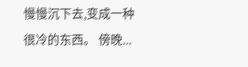慢慢沉下去,变成一种很冷的东西。 傍晚...